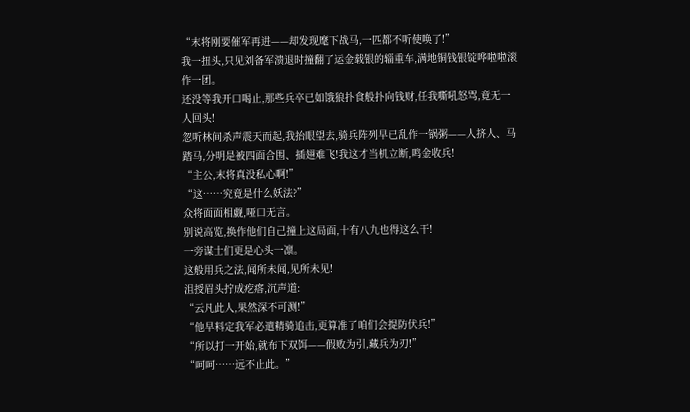“末将刚要催军再进——却发现麾下战马,一匹都不听使唤了!”
我一扭头,只见刘备军溃退时撞翻了运金载银的辎重车,满地铜钱银锭哗啦啦滚作一团。
还没等我开口喝止,那些兵卒已如饿狼扑食般扑向钱财,任我嘶吼怒骂,竟无一人回头!
忽听林间杀声震天而起,我抬眼望去,骑兵阵列早已乱作一锅粥——人挤人、马踏马,分明是被四面合围、插翅难飞!我这才当机立断,鸣金收兵!
“主公,末将真没私心啊!”
“这……究竟是什么妖法?”
众将面面相觑,哑口无言。
别说高览,换作他们自己撞上这局面,十有八九也得这么干!
一旁谋士们更是心头一凛。
这般用兵之法,闻所未闻,见所未见!
沮授眉头拧成疙瘩,沉声道:
“云凡此人,果然深不可测!”
“他早料定我军必遣精骑追击,更算准了咱们会提防伏兵!”
“所以打一开始,就布下双饵——假败为引,藏兵为刃!”
“呵呵……远不止此。”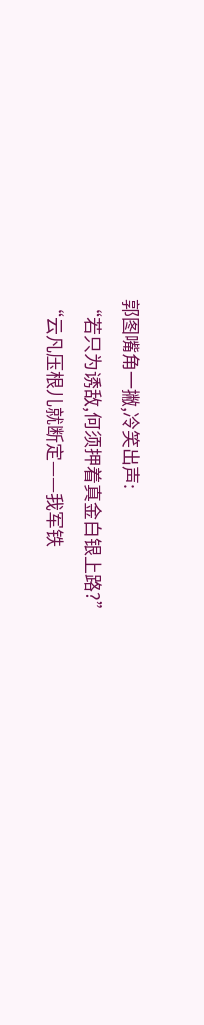郭图嘴角一撇,冷笑出声:
“若只为诱敌,何须押着真金白银上路?”
“云凡压根儿就断定——我军铁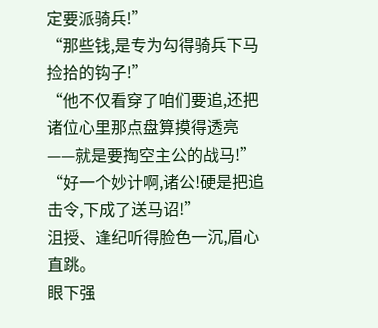定要派骑兵!”
“那些钱,是专为勾得骑兵下马捡拾的钩子!”
“他不仅看穿了咱们要追,还把诸位心里那点盘算摸得透亮——就是要掏空主公的战马!”
“好一个妙计啊,诸公!硬是把追击令,下成了送马诏!”
沮授、逢纪听得脸色一沉,眉心直跳。
眼下强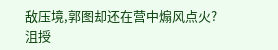敌压境,郭图却还在营中煽风点火?
沮授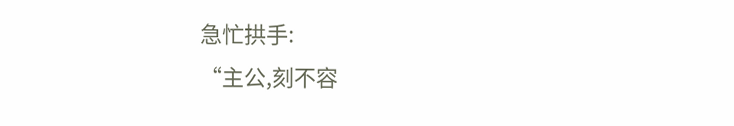急忙拱手:
“主公,刻不容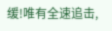缓!唯有全速追击,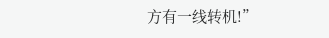方有一线转机!”